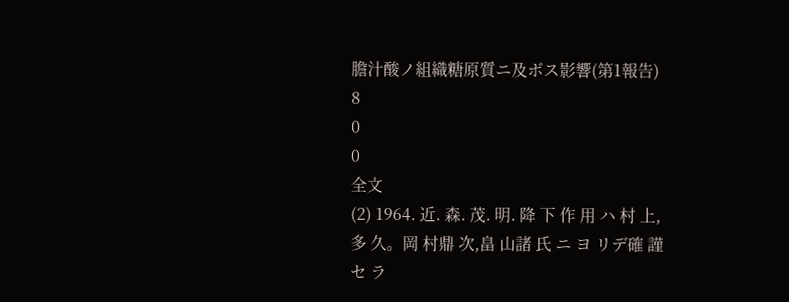膽汁酸ノ組織糖原質ニ及ボス影響(第1報告)
8
0
0
全文
(2) 1964. 近. 森. 茂. 明. 降 下 作 用 ハ 村 上,多 久。岡 村鼎 次,畠 山諸 氏 ニ ヨ リデ確 謹 セ ラ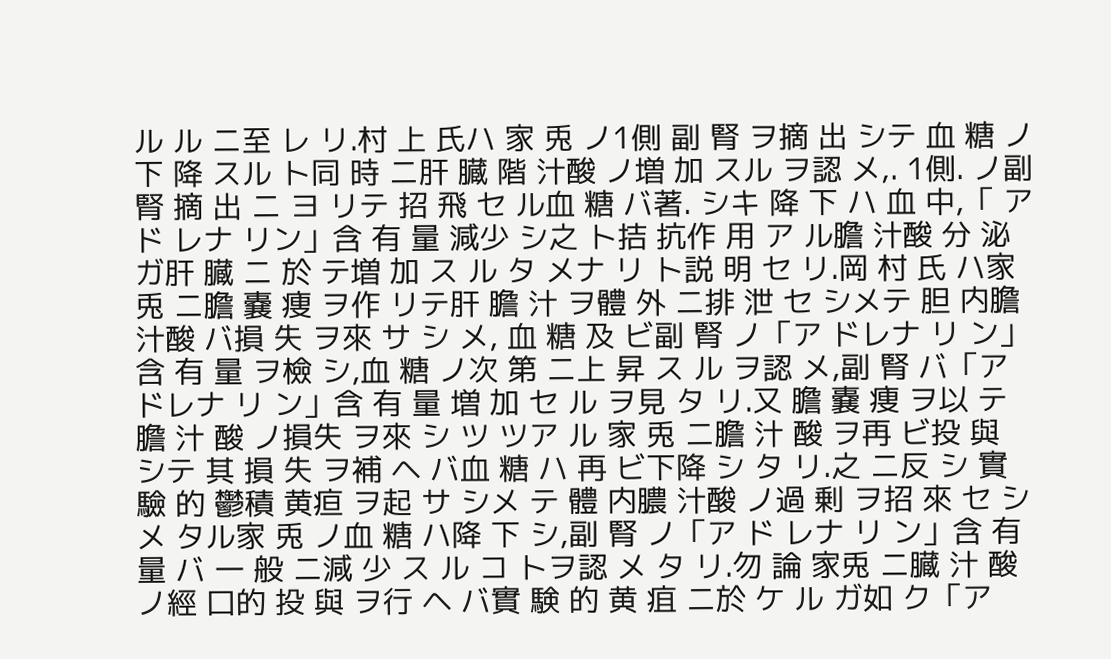ル ル ニ至 レ リ.村 上 氏ハ 家 兎 ノ1側 副 腎 ヲ摘 出 シテ 血 糖 ノ下 降 スル ト同 時 ニ肝 臓 階 汁酸 ノ増 加 スル ヲ認 メ,. 1側. ノ副 腎 摘 出 ニ ヨ リテ 招 飛 セ ル血 糖 バ著. シキ 降 下 ハ 血 中,「 ア ド レナ リン」含 有 量 減少 シ之 ト拮 抗作 用 ア ル膽 汁酸 分 泌 ガ肝 臓 ニ 於 テ増 加 ス ル タ メナ リ ト説 明 セ リ.岡 村 氏 ハ家 兎 ニ膽 嚢 痩 ヲ作 リテ肝 膽 汁 ヲ體 外 ニ排 泄 セ シメテ 胆 内膽 汁酸 バ損 失 ヲ來 サ シ メ, 血 糖 及 ビ副 腎 ノ「ア ドレナ リ ン」含 有 量 ヲ檢 シ,血 糖 ノ次 第 ニ上 昇 ス ル ヲ認 メ,副 腎 バ「ア ドレナ リ ン」含 有 量 増 加 セ ル ヲ見 タ リ.又 膽 嚢 痩 ヲ以 テ 膽 汁 酸 ノ損失 ヲ來 シ ツ ツア ル 家 兎 ニ膽 汁 酸 ヲ再 ビ投 與 シテ 其 損 失 ヲ補 ヘ バ血 糖 ハ 再 ビ下降 シ タ リ.之 ニ反 シ 實驗 的 鬱積 黄疸 ヲ起 サ シメ テ 體 内膿 汁酸 ノ過 剰 ヲ招 來 セ シ メ タル家 兎 ノ血 糖 ハ降 下 シ,副 腎 ノ「ア ド レナ リ ン」含 有 量 バ 一 般 ニ減 少 ス ル コ トヲ認 メ タ リ.勿 論 家兎 ニ臓 汁 酸 ノ經 口的 投 與 ヲ行 ヘ バ實 験 的 黄 疽 ニ於 ケ ル ガ如 ク「ア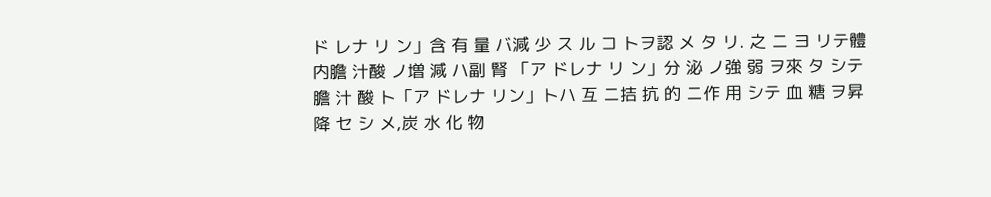ド レナ リ ン」含 有 量 バ減 少 ス ル コ トヲ認 メ タ リ. 之 ニ ヨ リテ體 内膽 汁酸 ノ増 減 ハ副 腎 「ア ドレナ リ ン」分 泌 ノ強 弱 ヲ來 タ シテ膽 汁 酸 ト「ア ドレナ リン」トハ 互 ニ拮 抗 的 ニ作 用 シテ 血 糖 ヲ昇 降 セ シ メ,炭 水 化 物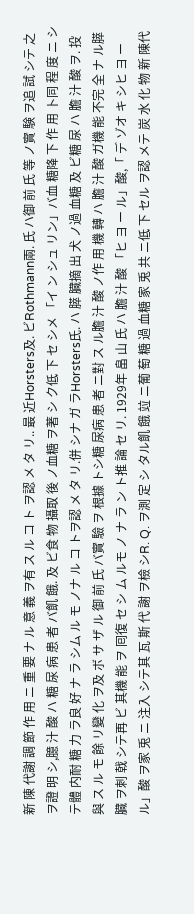新 陳 代謝 調 節 作 用 ニ 重 要 ナ ル 意 義 ヲ有 ス ル コ ト ヲ認 メ タ リ.. 最 近Horsters及. ビRothmann兩. 氏 ハ御 前 氏 等 ノ實 験 ヲ追 試 シテ 之 ヲ證 明 シ,臆 汁 酸 ハ 糖 尿 病 患 者 バ飢 餓. 及 ビ食 物 攝取 後 ノ血糖 ヲ著 シ ク低 下 セ シメ 「イ ン シュ リン」バ血 糖降 下 作 用 卜同 程 度 ニ シテ體 内耐 糖 力 ラ良 好 ナ ラ シム ル モ ノナ ル コ トヲ認 メ タ リ.併 シナ ガ ラHorsters氏. ハ 膵 臓摘 出 犬 ノ過 血糖 及 ビ糖 尿 ハ 膽 汁 酸 ヲ. 投 與 ス ル モ 餘 リ變 化 ヲ及 ボ サ ザ ル 御 前 氏 バ實 驗 ヲ 根據 トシ糖 尿病 患 者 ニ對 ス ル膽 汁 酸 ノ作 用 機 轉 ハ 膽 汁 酸 ガ機 能 不完 全 ナ ル膵 臓 ヲ刺 戟 シテ再 ビ 其機 能 ヲ 囘復 セ シ ム ルモ ノ ナ ラ ン ト推 論 セ リ. 1929年 畠 山 氏 ハ 膽 汁 酸 「ヒ ヨ ー ル」酸,「 デ ゾオ キ シヒ ヨ ー ル」酸 ヲ家 兎 ニ 注入 シテ其 瓦 斯 代 謝 ヲ檢 シR. Q. ヲ測 定 シ タル飢 餓 竝 ニ葡 萄 糖 過 血糖 家 兎 共 ニ低 下 セル ヲ認 メテ 炭 水 化 物 新 陳代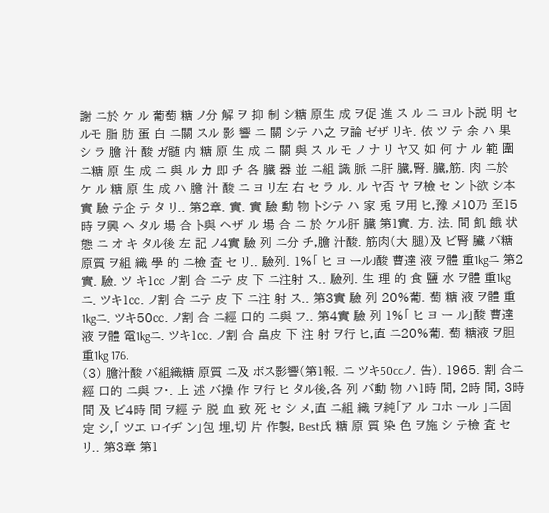謝 ニ於 ケ ル 葡萄 糖 ノ分 解 ヲ 抑 制 シ糖 原生 成 ヲ促 進 ス ル ニ ヨル ト説 明 セ ルモ 脂 肪 蛋 白 ニ關 スル 影 響 ニ 關 シテ ハ之 ヲ論 ゼザ リキ. 依 ツ テ 余 ハ 果 シ ラ 膽 汁 酸 ガ髄 内 糖 原 生 成 ニ 關 與 ス ル モ ノ ナ リ ヤ又 如 何 ナ ル 範 圍 ニ糖 原 生 成 ニ 與 ル カ 即 チ 各 臓 器 並 ニ組 識 脈 ニ肝 臓,腎. 臓,筋. 肉 ニ於 ケ ル 糖 原 生 成 ハ 膽 汁 酸 ニ ヨ リ左 右 セ ラ ル. ル ヤ否 ヤ ヲ檢 セ ン ト欲 シ本 實 驗 テ企 テ タ リ.. 第2章. 實. 實 驗 動 物 トシテ ハ 家 兎 ヲ用 ヒ,豫 メ10乃 至15時 ヲ興 ヘ タル 場 合 ト與 ヘザ ル 場 合 ニ 於 ケル肝 臓 第1實. 方. 法. 間 飢 餓 状 態 ニ オ キ タル後 左 記 ノ4實 驗 列 ニ分 チ,膽 汁酸. 筋肉(大 腿)及 ビ腎 臟 バ糖 原質 ヲ組 織 學 的 ニ檢 査 セ リ.. 驗列. 1%「 ヒ ヨ ールJ酸 曹達 液 ヲ體 重1kgニ 第2實. 驗. ツ キ1㏄ ノ割 合 ニテ 皮 下 ニ注射 ス.. 驗列. 生 理 的 食 鹽 水 ヲ體 重1kgニ. ツキ1㏄. ノ割 合 ニテ 皮 下 ニ注 射 ス.. 第3實 驗 列 20%葡. 萄 糖 液 ヲ體 重1kgニ. ツキ50㏄. ノ割 合 ニ經 口的 ニ與 フ.. 第4實 驗 列 1%「 ヒ ヨ ー ル」酸 曹達 液 ヲ體 電1kgニ. ツキ1㏄. ノ割 合 畠皮 下 注 射 ヲ行 ヒ,直 ニ20%葡. 萄 糖液 ヲ胆 重1kg 176.
(3) 膽汁酸 バ組織糖 原質 ニ及 ボス影響(第1報. ニ ツキ50ccノ. 告). 1965. 割 合ニ 經 口的 ニ與 フ・. 上 述 バ操 作 ヲ行 ヒ タル後,各 列 バ動 物 ハ1時 間, 2時 間, 3時 間 及 ビ4時 間 ヲ經 テ 脱 血 致 死 セ シ メ,直 ニ組 織 ヲ純「ア ル コホ ール 」ニ固 定 シ,「 ツエ ロイヂ ン」包 埋,切 片 作製, Best氏 糖 原 質 染 色 ヲ施 シ テ檢 査 セ リ.. 第3章 第1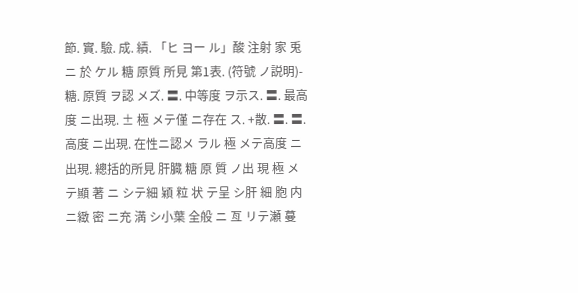節. 實. 驗. 成. 績. 「ヒ ヨー ル」酸 注射 家 兎 ニ 於 ケル 糖 原質 所見 第1表. (符號 ノ説明)‑糖. 原質 ヲ認 メズ. 〓. 中等度 ヲ示ス. 〓. 最高度 ニ出現. ± 極 メテ僅 ニ存在 ス. +散. 〓. 〓. 高度 ニ出現. 在性ニ認メ ラル 極 メテ高度 ニ出現. 總括的所見 肝臓 糖 原 質 ノ出 現 極 メテ顯 著 ニ シテ細 穎 粒 状 テ呈 シ肝 細 胞 内 ニ緻 密 ニ充 満 シ小葉 全般 ニ 亙 リテ瀬 蔓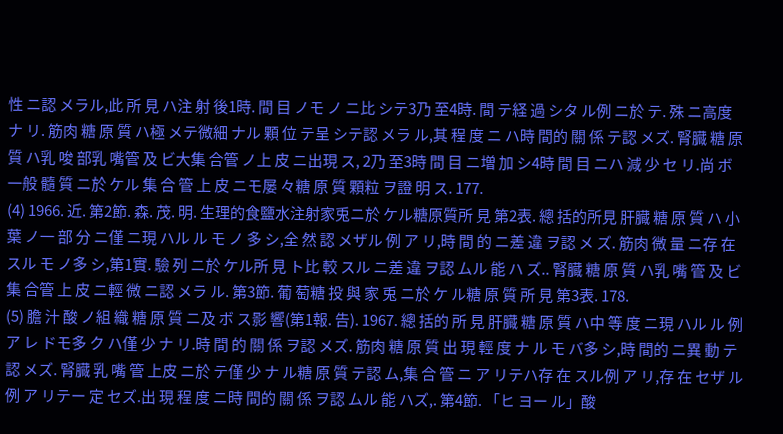性 ニ認 メラル,此 所 見 ハ注 射 後1時. 間 目 ノモ ノ ニ比 シテ3乃 至4時. 間 テ経 過 シタ ル例 ニ於 テ. 殊 ニ高度 ナ リ. 筋肉 糖 原 質 ハ極 メテ微細 ナル 顆 位 テ呈 シテ認 メラ ル,其 程 度 ニ ハ時 間的 關 係 テ認 メズ. 腎臓 糖 原 質 ハ乳 唆 部乳 嘴管 及 ビ大集 合管 ノ上 皮 ニ出現 ス, 2乃 至3時 間 目 ニ増 加 シ4時 間 目 ニハ 減 少 セ リ.尚 ボ 一般 髓 質 ニ於 ケル 集 合 管 上 皮 ニモ屡 々糖 原 質 顆粒 ヲ證 明 ス. 177.
(4) 1966. 近. 第2節. 森. 茂. 明. 生理的食鹽水注射家兎ニ於 ケル糖原質所 見 第2表. 總 括的所見 肝臓 糖 原 質 ハ 小 葉 ノ一 部 分 ニ僅 ニ現 ハル ル モ ノ 多 シ,全 然 認 メザル 例 ア リ,時 間 的 ニ差 違 ヲ認 メ ズ. 筋肉 微 量 ニ存 在 スル モ ノ多 シ,第1實. 驗 列 ニ於 ケル所 見 ト比 較 スル ニ差 違 ヲ認 ムル 能 ハ ズ.. 腎臓 糖 原 質 ハ乳 嘴 管 及 ビ集 合管 上 皮 ニ輕 微 ニ認 メラ ル. 第3節. 葡 萄糖 投 與 家 兎 ニ於 ケ ル糖 原 質 所 見 第3表. 178.
(5) 膽 汁 酸 ノ組 織 糖 原 質 ニ及 ボ ス影 響(第1報. 告). 1967. 總 括的 所 見 肝臓 糖 原 質 ハ中 等 度 ニ現 ハル ル 例 ア レ ドモ多 ク ハ僅 少 ナ リ.時 間 的 關 係 ヲ認 メズ. 筋肉 糖 原 質 出 現 輕 度 ナ ル モ バ多 シ,時 間的 ニ異 動 テ認 メズ. 腎臓 乳 嘴 管 上皮 ニ於 テ僅 少 ナ ル糖 原 質 テ認 ム,集 合 管 ニ ア リテハ存 在 スル例 ア リ,存 在 セザ ル例 ア リテー 定 セズ.出 現 程 度 ニ時 間的 關 係 ヲ認 ムル 能 ハズ,. 第4節. 「ヒ ヨー ル」酸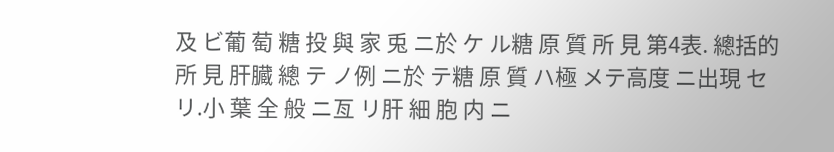及 ビ葡 萄 糖 投 與 家 兎 ニ於 ケ ル糖 原 質 所 見 第4表. 總括的所 見 肝臓 總 テ ノ例 ニ於 テ糖 原 質 ハ極 メテ高度 ニ出現 セ リ.小 葉 全 般 ニ亙 リ肝 細 胞 内 ニ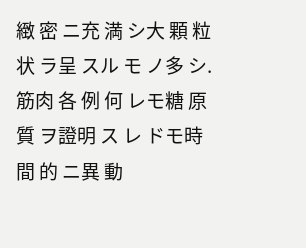緻 密 ニ充 満 シ大 顆 粒 状 ラ呈 スル モ ノ多 シ. 筋肉 各 例 何 レモ糖 原 質 ヲ證明 ス レ ドモ時 間 的 ニ異 動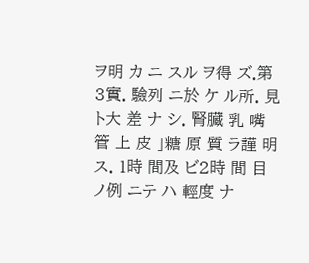ヲ明 カ ニ スル ヲ得 ズ.第3實. 驗列 ニ於 ケ ル所. 見 ト大 差 ナ シ. 腎臓 乳 嘴 管 上 皮 」糖 原 質 ラ謹 明 ス. 1時 間及 ビ2時 間 目 ノ例 ニテ ハ 輕度 ナ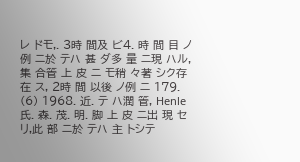レ ドモ,. 3時 間及 ビ4. 時 間 目 ノ例 ニ於 テハ 甚 ダ多 量 ニ現 ハル,集 合管 上 皮 ニ モ稍 々著 シク存 在 ス, 2時 間 以後 ノ例 ニ 179.
(6) 1968. 近. テ ハ潤 管, Henle氏. 森. 茂. 明. 脚 上 皮 ニ出 現 セ リ,此 部 ニ於 テハ 主 トシテ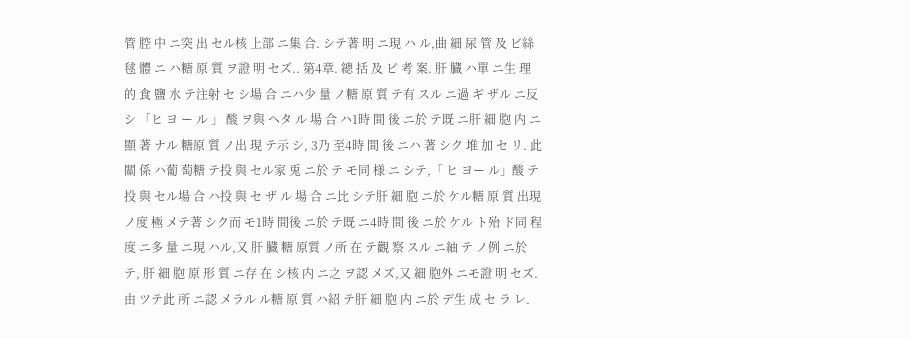管 腔 中 ニ突 出 セル核 上部 ニ集 合. シテ著 明 ニ現 ハ ル,曲 細 尿 管 及 ビ絲 毬 體 ニ ハ糖 原 質 ヲ證 明 セズ.. 第4章. 總 括 及 ビ 考 案. 肝 臓 ハ單 ニ生 理 的 食 鹽 水 テ注射 セ シ場 合 ニハ少 量 ノ糖 原 質 テ有 スル ニ過 ギ ザル ニ反 シ 「ヒ ヨ ー ル 」 酸 ヲ與 ヘタ ル 場 合 ハ1時 間 後 ニ於 テ既 ニ肝 細 胞 内 ニ顯 著 ナル 糖原 質 ノ出 現 テ示 シ, 3乃 至4時 間 後 ニハ 著 シク 堆 加 セ リ. 此 關 係 ハ葡 萄糖 テ投 與 セル家 兎 ニ於 テ モ同 様 ニ シテ,「 ヒ ヨー ル」酸 テ投 與 セル場 合 ハ投 與 セ ザ ル 場 合 ニ比 シテ肝 細 胞 ニ於 ケル糖 原 質 出現 ノ度 極 メテ著 シク而 モ1時 間後 ニ於 テ既 ニ4時 間 後 ニ於 ケル ト殆 ド同 程度 ニ多 量 ニ現 ハル,又 肝 臓 糖 原質 ノ所 在 テ觀 察 スル ニ紬 テ ノ例 ニ於 テ, 肝 細 胞 原 形 質 ニ存 在 シ核 内 ニ之 ヲ認 メズ,又 細 胞外 ニモ證 明 セズ. 由 ツテ此 所 ニ認 メラル ル糖 原 質 ハ紹 テ肝 細 胞 内 ニ於 デ生 成 セ ラ レ.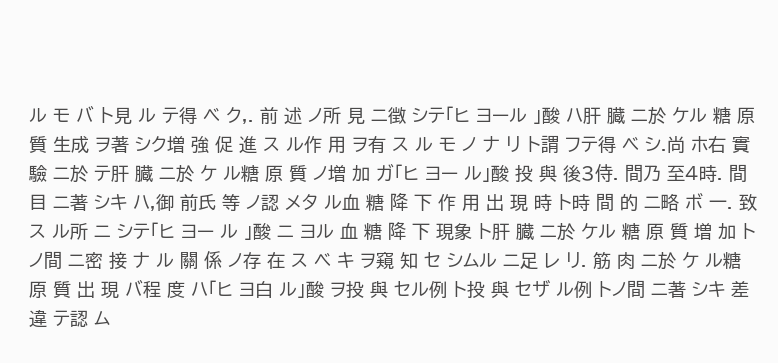ル モ バ ト見 ル テ得 ベ ク,. 前 述 ノ所 見 ニ徴 シテ「ヒ ヨール 」酸 ハ肝 臓 ニ於 ケル 糖 原 質 生成 ヲ著 シク増 強 促 進 ス ル作 用 ヲ有 ス ル モ ノ ナ リ ト謂 フテ得 ベ シ.尚 ホ右 實 驗 ニ於 テ肝 臓 ニ於 ケ ル糖 原 質 ノ増 加 ガ「ヒ ヨー ル」酸 投 與 後3侍. 間乃 至4時. 間 目 ニ著 シキ ハ,御 前氏 等 ノ認 メタ ル血 糖 降 下 作 用 出 現 時 ト時 間 的 ニ略 ボ 一. 致 ス ル所 ニ シテ「ヒ ヨー ル 」酸 ニ ヨル 血 糖 降 下 現象 ト肝 臓 ニ於 ケル 糖 原 質 増 加 トノ間 ニ密 接 ナ ル 關 係 ノ存 在 ス ベ キ ヲ窺 知 セ シムル ニ足 レ リ. 筋 肉 ニ於 ケ ル糖 原 質 出 現 バ程 度 ハ「ヒ ヨ白 ル」酸 ヲ投 與 セル例 ト投 與 セザ ル例 トノ間 ニ著 シキ 差 違 テ認 ム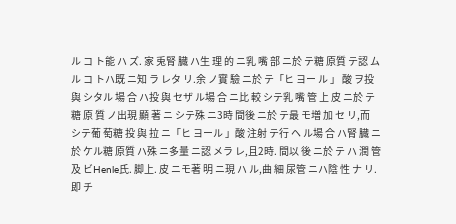ル コ ト能 ハ ズ. 家 兎腎 臓 ハ生 理 的 ニ乳 嘴 部 ニ於 テ糖 原質 テ認 ムル コ トハ既 ニ知 ラ レタ リ.余 ノ實 驗 ニ於 テ「ヒ ヨー ル 」 酸 ヲ投 與 シタル 場 合 ハ投 與 セザ ル場 合 ニ比 較 シテ乳 嘴 管 上 皮 ニ於 テ糖 原 質 ノ出現 顯 著 ニ シテ殊 ニ3時 間後 ニ於 テ最 モ増 加 セ リ,而 シテ葡 萄糖 投 與 拉 ニ「ヒ ヨール 」酸 注射 テ行 ヘ ル場 合 ハ腎 臓 ニ於 ケル糖 原質 ハ殊 ニ多量 ニ認 メラ レ,且2時. 間以 後 ニ於 テ ハ 潤 管 及 ビHenle氏. 脚上. 皮 ニモ著 明 ニ現 ハ ル,曲 細 尿管 ニハ陰 性 ナ リ.即 チ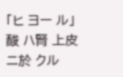「ヒ ヨー ル」酸 ハ腎 上皮 ニ於 クル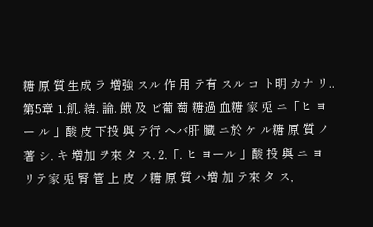糖 原 質 生成 ラ 増強 スル 作 用 テ有 スル コ ト明 カナ リ.. 第5章 1.飢. 結. 論. 餓 及 ビ葡 萄 糖過 血糖 家 兎 ニ「ヒ ヨー ル 」酸 皮 下投 與 テ行 へバ肝 臓 ニ於 ケ ル糖 原 質 ノ著 シ. キ 増加 ヲ來 タ ス. 2.「. ヒ ヨール 」酸 投 與 ニ ヨ リテ家 兎 腎 管 上 皮 ノ糖 原 質 ハ増 加 テ來 タ ス,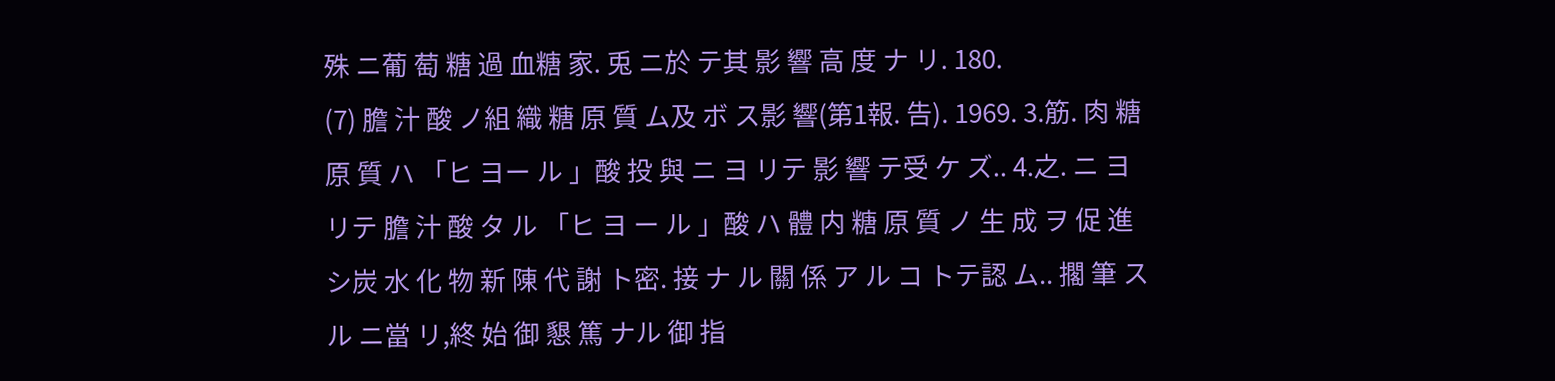殊 ニ葡 萄 糖 過 血糖 家. 兎 ニ於 テ其 影 響 高 度 ナ リ. 180.
(7) 膽 汁 酸 ノ組 織 糖 原 質 ム及 ボ ス影 響(第1報. 告). 1969. 3.筋. 肉 糖 原 質 ハ 「ヒ ヨー ル 」酸 投 與 ニ ヨ リテ 影 響 テ受 ケ ズ.. 4.之. ニ ヨ リテ 膽 汁 酸 タ ル 「ヒ ヨ ー ル 」酸 ハ 體 内 糖 原 質 ノ 生 成 ヲ 促 進 シ炭 水 化 物 新 陳 代 謝 ト密. 接 ナ ル 關 係 ア ル コ トテ認 ム.. 擱 筆 ス ル ニ當 リ,終 始 御 懇 篤 ナル 御 指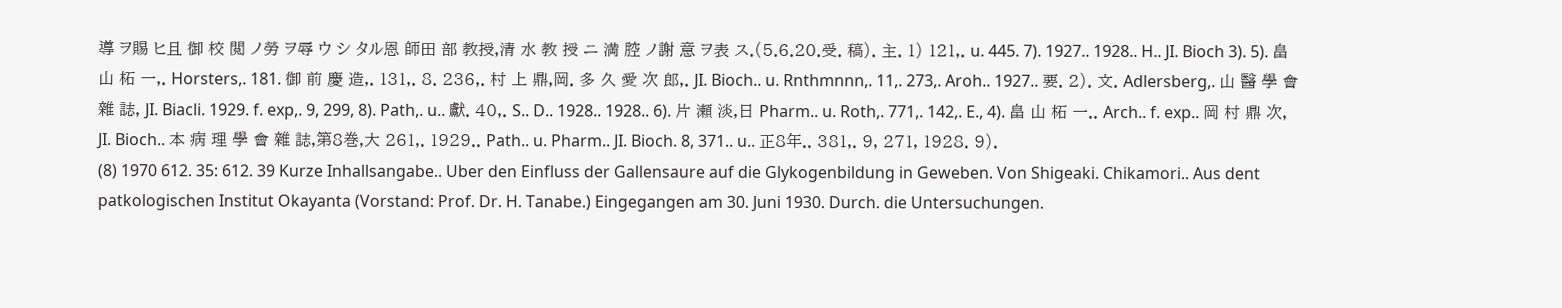導 ヲ賜 ヒ且 御 校 閲 ノ勞 ヲ辱 ウ シ タル恩 師田 部 教授,清 水 教 授 ニ 満 腔 ノ謝 意 ヲ表 ス.(5.6.20.受. 稿). 主. 1) 121,. u. 445. 7). 1927.. 1928.. H.. JI. Bioch 3). 5). 畠 山 柘 一,. Horsters,. 181. 御 前 慶 造,. 131,. 8. 236,. 村 上 鼎,岡. 多 久 愛 次 郎,. JI. Bioch.. u. Rnthmnnn,. 11,. 273,. Aroh.. 1927.. 要. 2). 文. Adlersberg,. 山 醫 學 會 雜 誌, JI. Biacli. 1929. f. exp,. 9, 299, 8). Path,. u.. 獻. 40,. S.. D.. 1928.. 1928.. 6). 片 瀬 淡,日 Pharm.. u. Roth,. 771,. 142,. E., 4). 畠 山 柘 一.. Arch.. f. exp.. 岡 村 鼎 次, JI. Bioch.. 本 病 理 學 會 雜 誌,第8巻,大 261,. 1929.. Path.. u. Pharm.. JI. Bioch. 8, 371.. u.. 正8年.. 381,. 9, 271, 1928. 9).
(8) 1970 612. 35: 612. 39 Kurze Inhallsangabe.. Uber den Einfluss der Gallensaure auf die Glykogenbildung in Geweben. Von Shigeaki. Chikamori.. Aus dent patkologischen Institut Okayanta (Vorstand: Prof. Dr. H. Tanabe.) Eingegangen am 30. Juni 1930. Durch. die Untersuchungen.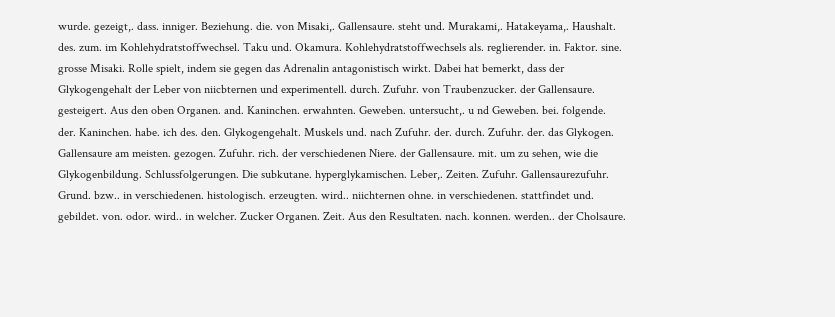wurde. gezeigt,. dass. inniger. Beziehung. die. von Misaki,. Gallensaure. steht und. Murakami,. Hatakeyama,. Haushalt. des. zum. im Kohlehydratstoffwechsel. Taku und. Okamura. Kohlehydratstoffwechsels als. reglierender. in. Faktor. sine. grosse Misaki. Rolle spielt, indem sie gegen das Adrenalin antagonistisch wirkt. Dabei hat bemerkt, dass der Glykogengehalt der Leber von niicbternen und experimentell. durch. Zufuhr. von Traubenzucker. der Gallensaure. gesteigert. Aus den oben Organen. and. Kaninchen. erwahnten. Geweben. untersucht,. u nd Geweben. bei. folgende. der. Kaninchen. habe. ich des. den. Glykogengehalt. Muskels und. nach Zufuhr. der. durch. Zufuhr. der. das Glykogen. Gallensaure am meisten. gezogen. Zufuhr. rich. der verschiedenen Niere. der Gallensaure. mit. um zu sehen, wie die Glykogenbildung. Schlussfolgerungen. Die subkutane. hyperglykamischen. Leber,. Zeiten. Zufuhr. Gallensaurezufuhr. Grund. bzw.. in verschiedenen. histologisch. erzeugten. wird.. niichternen ohne. in verschiedenen. stattfindet und. gebildet. von. odor. wird.. in welcher. Zucker Organen. Zeit. Aus den Resultaten. nach. konnen. werden.. der Cholsaure.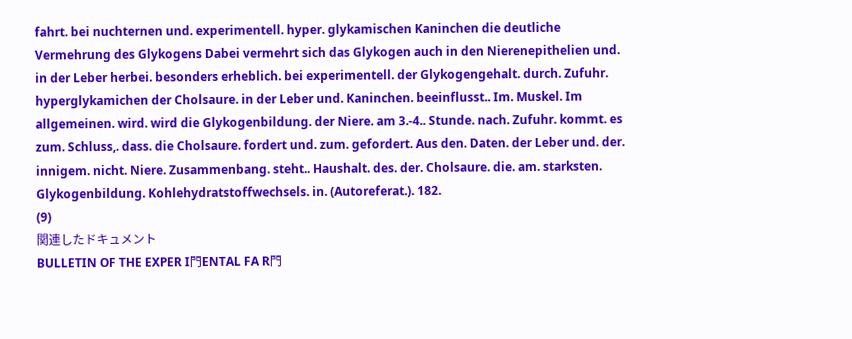fahrt. bei nuchternen und. experimentell. hyper. glykamischen Kaninchen die deutliche Vermehrung des Glykogens Dabei vermehrt sich das Glykogen auch in den Nierenepithelien und. in der Leber herbei. besonders erheblich. bei experimentell. der Glykogengehalt. durch. Zufuhr. hyperglykamichen der Cholsaure. in der Leber und. Kaninchen. beeinflusst.. Im. Muskel. Im allgemeinen. wird. wird die Glykogenbildung. der Niere. am 3.-4.. Stunde. nach. Zufuhr. kommt. es zum. Schluss,. dass. die Cholsaure. fordert und. zum. gefordert. Aus den. Daten. der Leber und. der. innigem. nicht. Niere. Zusammenbang. steht.. Haushalt. des. der. Cholsaure. die. am. starksten. Glykogenbildung. Kohlehydratstoffwechsels. in. (Autoreferat.). 182.
(9)
関連したドキュメント
BULLETIN OF THE EXPER I門ENTAL FA R門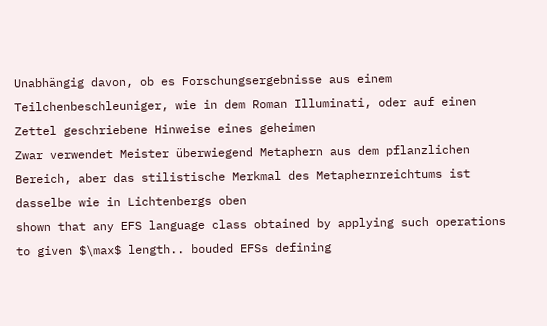Unabhängig davon, ob es Forschungsergebnisse aus einem Teilchenbeschleuniger, wie in dem Roman Illuminati, oder auf einen Zettel geschriebene Hinweise eines geheimen
Zwar verwendet Meister überwiegend Metaphern aus dem pflanzlichen Bereich, aber das stilistische Merkmal des Metaphernreichtums ist dasselbe wie in Lichtenbergs oben
shown that any EFS language class obtained by applying such operations to given $\max$ length.. bouded EFSs defining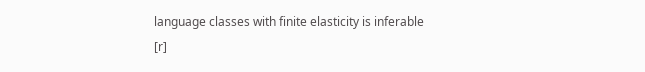language classes with finite elasticity is inferable
[r]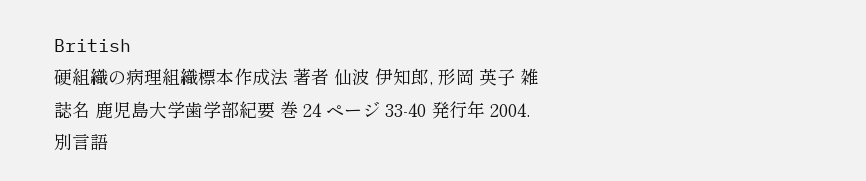British
硬組織の病理組織標本作成法 著者 仙波 伊知郎, 形岡 英子 雑誌名 鹿児島大学歯学部紀要 巻 24 ページ 33-40 発行年 2004. 別言語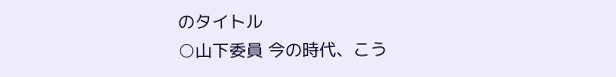のタイトル
○山下委員 今の時代、こう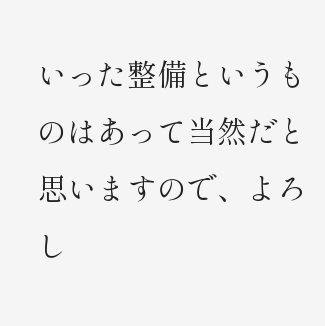いった整備というものはあって当然だと思いますので、よろし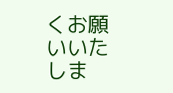くお願 いいたしま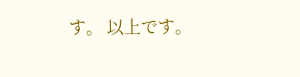す。 以上です。